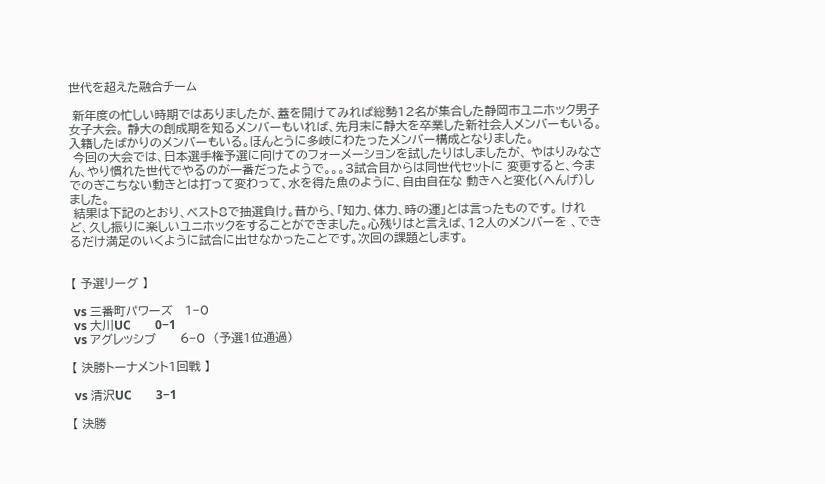世代を超えた融合チーム

 新年度の忙しい時期ではありましたが、蓋を開けてみれば総勢12名が集合した静岡市ユニホック男子女子大会。 静大の創成期を知るメンバーもいれば、先月末に静大を卒業した新社会人メンバーもいる。 入籍したばかりのメンバーもいる。ほんとうに多岐にわたったメンバー構成となりました。
 今回の大会では、日本選手権予選に向けてのフォーメーションを試したりはしましたが、 やはりみなさん、やり慣れた世代でやるのが一番だったようで。。。3試合目からは同世代セットに 変更すると、今までのぎこちない動きとは打って変わって、水を得た魚のように、自由自在な 動きへと変化(へんげ)しました。
 結果は下記のとおり、ベスト8で抽選負け。昔から、「知力、体力、時の運」とは言ったものです。 けれど、久し振りに楽しいユニホックをすることができました。心残りはと言えば、12人のメンバーを 、できるだけ満足のいくように試合に出せなかったことです。次回の課題とします。


【 予選リーグ 】

 vs 三番町パワーズ   1−0
 vs 大川UC        0−1
 vs アグレッシブ      6−0  (予選1位通過)

【 決勝トーナメント1回戦 】

 vs 清沢UC        3−1

【 決勝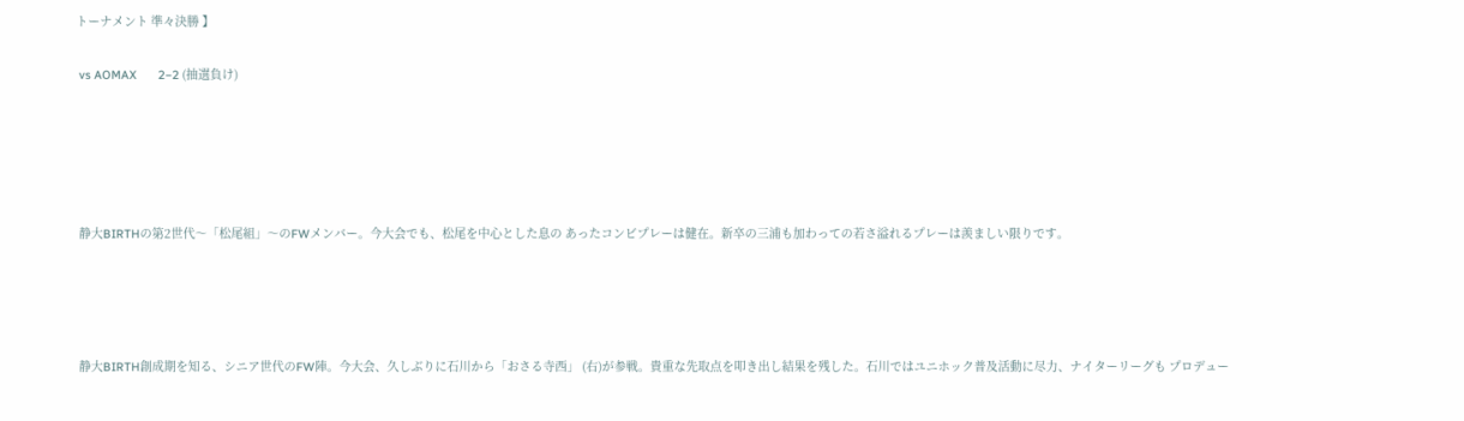トーナメント 準々決勝 】

 vs AOMAX       2−2 (抽選負け)





 静大BIRTHの第2世代〜「松尾組」〜のFWメンバー。今大会でも、松尾を中心とした息の あったコンビプレーは健在。新卒の三浦も加わっての若さ溢れるプレーは羨ましい限りです。




 静大BIRTH創成期を知る、シニア世代のFW陣。今大会、久しぶりに石川から「おさる寺西」 (右)が参戦。貴重な先取点を叩き出し結果を残した。石川ではユニホック普及活動に尽力、ナイターリーグも プロデュー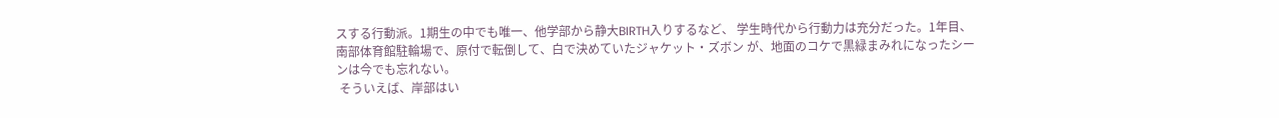スする行動派。1期生の中でも唯一、他学部から静大BIRTH入りするなど、 学生時代から行動力は充分だった。1年目、南部体育館駐輪場で、原付で転倒して、白で決めていたジャケット・ズボン が、地面のコケで黒緑まみれになったシーンは今でも忘れない。
 そういえば、岸部はい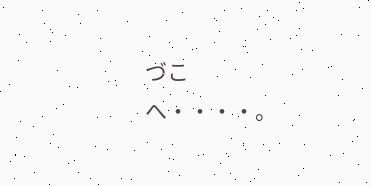づこへ・・・・。